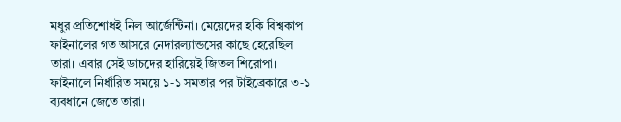মধুর প্রতিশোধই নিল আর্জেন্টিনা। মেয়েদের হকি বিশ্বকাপ ফাইনালের গত আসরে নেদারল্যান্ডসের কাছে হেরেছিল তারা। এবার সেই ডাচদের হারিয়েই জিতল শিরোপা। ফাইনালে নির্ধারিত সময়ে ১-১ সমতার পর টাইব্রেকারে ৩-১ ব্যবধানে জেতে তারা।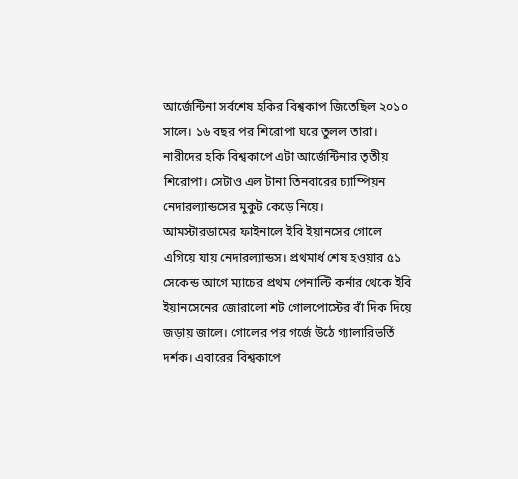আর্জেন্টিনা সর্বশেষ হকির বিশ্বকাপ জিতেছিল ২০১০ সালে। ১৬ বছর পর শিরোপা ঘরে তুলল তারা। নারীদের হকি বিশ্বকাপে এটা আর্জেন্টিনার তৃতীয় শিরোপা। সেটাও এল টানা তিনবারের চ্যাম্পিয়ন নেদারল্যান্ডসের মুকুট কেড়ে নিয়ে।
আমস্টারডামের ফাইনালে ইবি ইয়ানসের গোলে এগিয়ে যায় নেদারল্যান্ডস। প্রথমার্ধ শেষ হওয়ার ৫১ সেকেন্ড আগে ম্যাচের প্রথম পেনাল্টি কর্নার থেকে ইবি ইয়ানসেনের জোরালো শট গোলপোস্টের বাঁ দিক দিয়ে জড়ায় জালে। গোলের পর গর্জে উঠে গ্যালারিভর্তি দর্শক। এবারের বিশ্বকাপে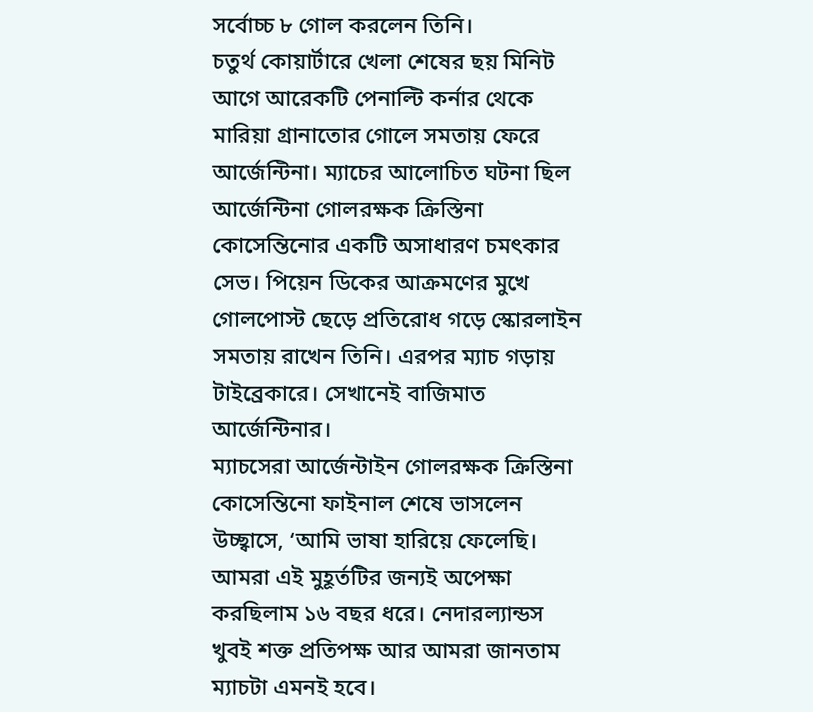সর্বোচ্চ ৮ গোল করলেন তিনি।
চতুর্থ কোয়ার্টারে খেলা শেষের ছয় মিনিট আগে আরেকটি পেনাল্টি কর্নার থেকে মারিয়া গ্রানাতোর গোলে সমতায় ফেরে আর্জেন্টিনা। ম্যাচের আলোচিত ঘটনা ছিল আর্জেন্টিনা গোলরক্ষক ক্রিস্তিনা কোসেন্তিনোর একটি অসাধারণ চমৎকার সেভ। পিয়েন ডিকের আক্রমণের মুখে গোলপোস্ট ছেড়ে প্রতিরোধ গড়ে স্কোরলাইন সমতায় রাখেন তিনি। এরপর ম্যাচ গড়ায় টাইব্রেকারে। সেখানেই বাজিমাত আর্জেন্টিনার।
ম্যাচসেরা আর্জেন্টাইন গোলরক্ষক ক্রিস্তিনা কোসেন্তিনো ফাইনাল শেষে ভাসলেন উচ্ছ্বাসে, ‘আমি ভাষা হারিয়ে ফেলেছি। আমরা এই মুহূর্তটির জন্যই অপেক্ষা করছিলাম ১৬ বছর ধরে। নেদারল্যান্ডস খুবই শক্ত প্রতিপক্ষ আর আমরা জানতাম ম্যাচটা এমনই হবে।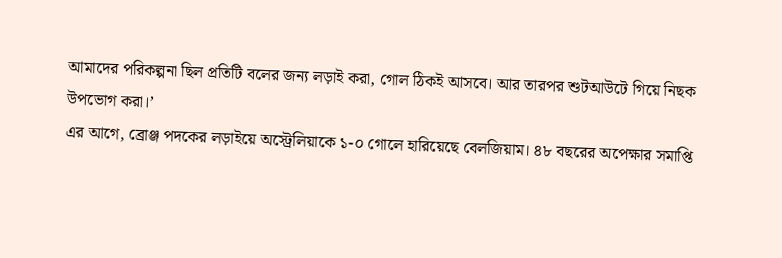আমাদের পরিকল্পনা ছিল প্রতিটি বলের জন্য লড়াই করা, গোল ঠিকই আসবে। আর তারপর শুটআউটে গিয়ে নিছক উপভোগ করা।’
এর আগে, ব্রোঞ্জ পদকের লড়াইয়ে অস্ট্রেলিয়াকে ১-০ গোলে হারিয়েছে বেলজিয়াম। ৪৮ বছরের অপেক্ষার সমাপ্তি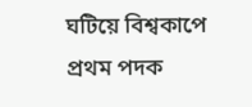ঘটিয়ে বিশ্বকাপে প্রথম পদক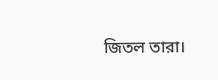জিতল তারা।